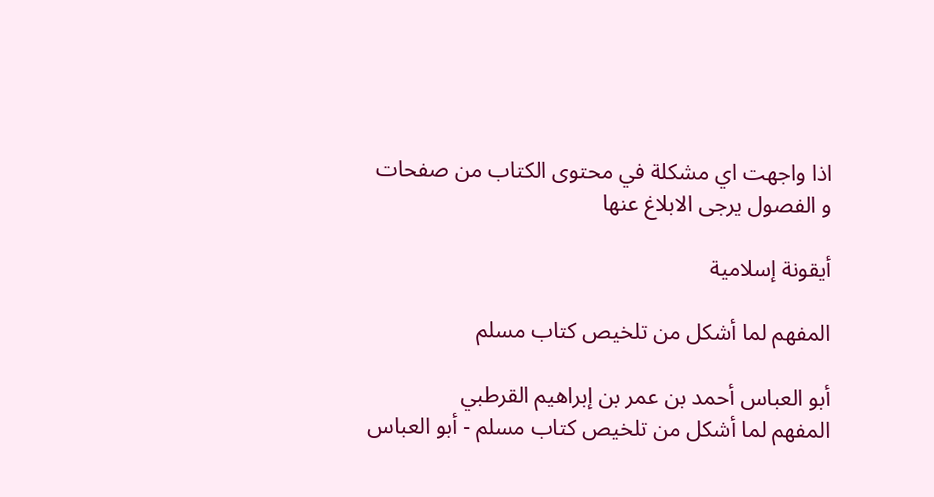اذا واجهت اي مشكلة في محتوى الكتاب من صفحات و الفصول يرجى الابلاغ عنها

أيقونة إسلامية

المفهم لما أشكل من تلخيص كتاب مسلم

أبو العباس أحمد بن عمر بن إبراهيم القرطبي
المفهم لما أشكل من تلخيص كتاب مسلم - أبو العباس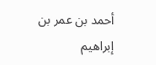أحمد بن عمر بن إبراهيم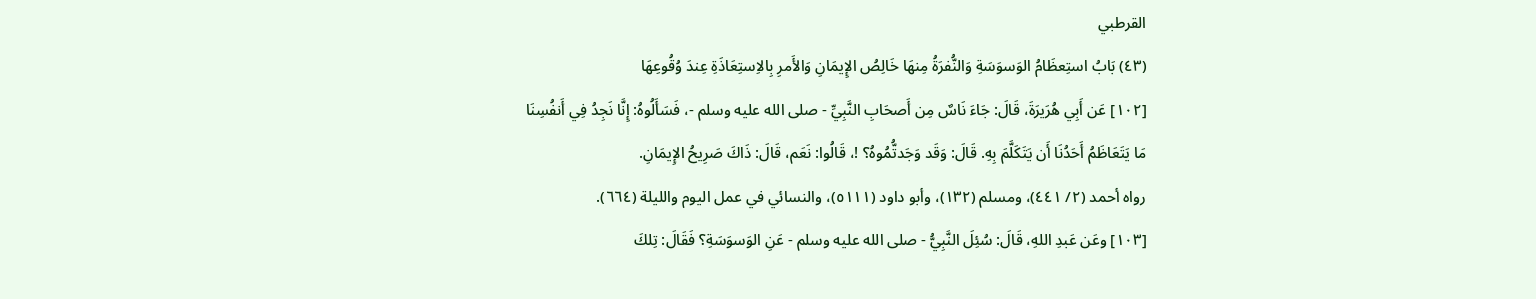القرطبي
(٤٣) بَابُ استِعظَامُ الوَسوَسَةِ وَالنُّفرَةُ مِنهَا خَالِصُ الإِيمَانِ وَالأَمرِ بِالاِستِعَاذَةِ عِندَ وُقُوعِهَا
[١٠٢] عَن أَبِي هُرَيرَةَ، قَالَ: جَاءَ نَاسٌ مِن أَصحَابِ النَّبِيِّ - صلى الله عليه وسلم -، فَسَأَلُوهُ: إِنَّا نَجِدُ فِي أَنفُسِنَا مَا يَتَعَاظَمُ أَحَدُنَا أَن يَتَكَلَّمَ بِهِ. قَالَ: وَقَد وَجَدتُّمُوهُ؟ !، قَالُوا: نَعَم، قَالَ: ذَاكَ صَرِيحُ الإِيمَانِ.
رواه أحمد (٢/ ٤٤١)، ومسلم (١٣٢)، وأبو داود (٥١١١)، والنسائي في عمل اليوم والليلة (٦٦٤).
[١٠٣] وعَن عَبدِ اللهِ، قَالَ: سُئِلَ النَّبِيُّ - صلى الله عليه وسلم - عَنِ الوَسوَسَةِ؟ فَقَالَ: تِلكَ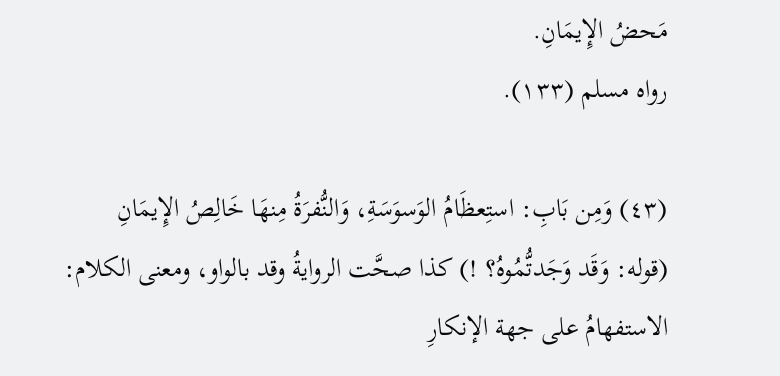مَحضُ الإِيمَانِ.
رواه مسلم (١٣٣).

(٤٣) وَمِن بَابِ: استِعظَامُ الوَسوَسَةِ، وَالنُّفرَةُ مِنهَا خَالِصُ الإِيمَانِ
(قوله: وَقَد وَجَدتُّمُوهُ؟ !) كذا صحَّت الروايةُ وقد بالواو، ومعنى الكلام: الاستفهامُ على جهة الإنكارِ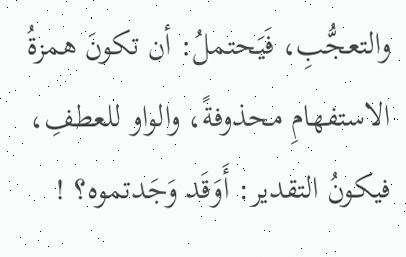والتعجُّبِ، فَيَحتملُ: أن تكونَ همزةُ الاستفهامِ محذوفةً، والواو للعطفِ، فيكونُ التقدير: أَوَقَد وَجَدتموه؟ !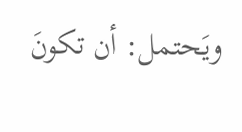ويَحتمل: أن تكونَ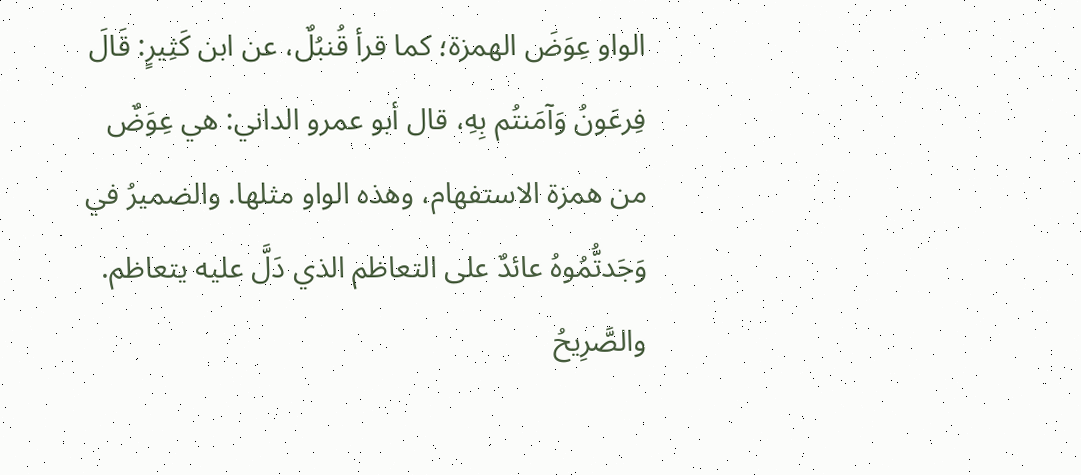الواو عِوَضَ الهمزة؛ كما قرأ قُنبُلٌ، عن ابن كَثِيرٍ: قَالَ فِرعَونُ وَآمَنتُم بِهِ، قال أبو عمرو الداني: هي عِوَضٌ من همزة الاستفهام، وهذه الواو مثلها. والضميرُ في وَجَدتُّمُوهُ عائدٌ على التعاظم الذي دَلَّ عليه يتعاظم.
والصَّرِيحُ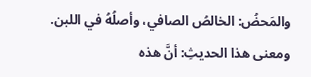والمَحضُ: الخالصُ الصافي، وأصلُهُ في اللبن. ومعنى هذا الحديثِ: أنَّ هذه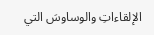الإلقاءاتِ والوساوسَ التي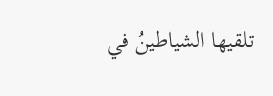تلقيها الشياطينُ في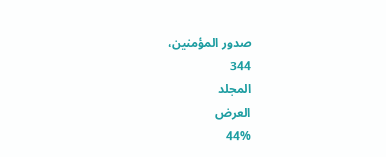صدور المؤمنين،
344
المجلد
العرض
44%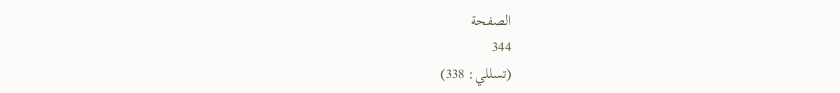الصفحة
344
(تسللي: 338)